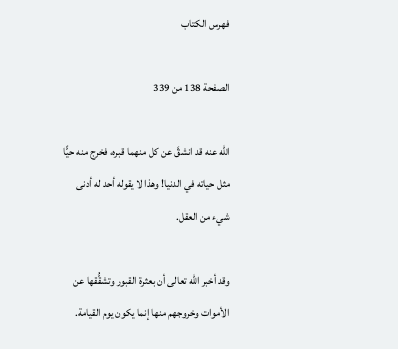فهرس الكتاب

الصفحة 138 من 339

الله عنه قد انشقَّ عن كل منهما قبره، فخرج منه حيًّا مثل حياته في الدنيا! وهذا لا يقوله أحد له أدنى شيء من العقل.

وقد أخبر الله تعالى أن بعثرة القبور وتشقُّقها عن الأموات وخروجهم منها إنما يكون يوم القيامة.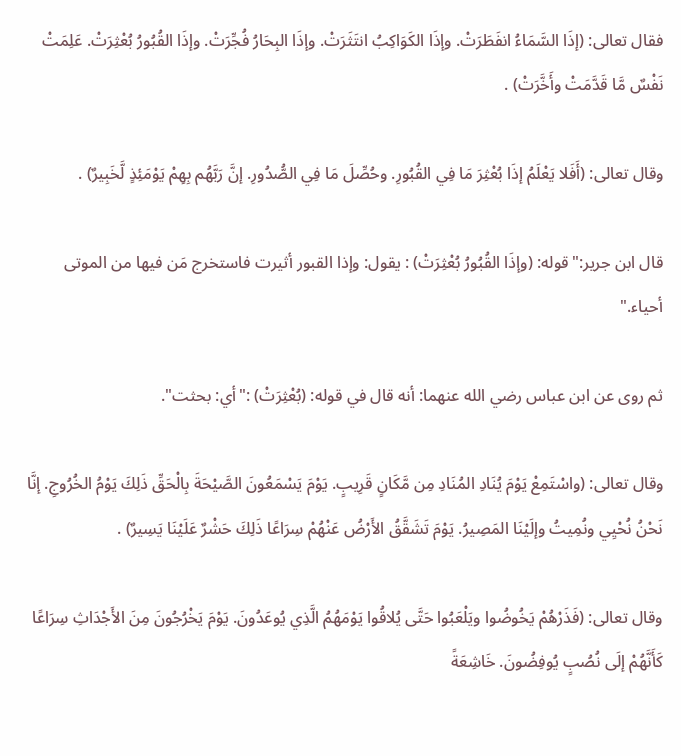فقال تعالى: (إذَا السَّمَاءُ انفَطَرَتْ. وإذَا الكَوَاكِبُ انتَثَرَتْ. وإذَا البِحَارُ فُجِّرَتْ. وإذَا القُبُورُ بُعْثِرَتْ. عَلِمَتْ نَفْسٌ مَّا قَدَّمَتْ وأَخَّرَتْ) .

وقال تعالى: (أَفَلا يَعْلَمُ إذَا بُعْثِرَ مَا فِي القُبُورِ. وحُصِّلَ مَا فِي الصُّدُورِ. إنَّ رَبَّهُم بِهِمْ يَوْمَئِذٍ لَّخَبِيرٌ) .

قال ابن جرير:"قوله: (وإذَا القُبُورُ بُعْثِرَتْ) : يقول: وإذا القبور أثيرت فاستخرج مَن فيها من الموتى أحياء."

ثم روى عن ابن عباس رضي الله عنهما: أنه قال في قوله: (بُعْثِرَتْ) :"أي: بحثت".

وقال تعالى: (واسْتَمِعْ يَوْمَ يُنَادِ المُنَادِ مِن مَّكَانٍ قَرِيبٍ. يَوْمَ يَسْمَعُونَ الصَّيْحَةَ بِالْحَقِّ ذَلِكَ يَوْمُ الخُرُوجِ. إنَّا نَحْنُ نُحْيِي ونُمِيتُ وإلَيْنَا المَصِيرُ. يَوْمَ تَشَقَّقُ الأَرْضُ عَنْهُمْ سِرَاعًا ذَلِكَ حَشْرٌ عَلَيْنَا يَسِيرٌ) .

وقال تعالى: (فَذَرْهُمْ يَخُوضُوا ويَلْعَبُوا حَتَّى يُلاقُوا يَوْمَهُمُ الَّذِي يُوعَدُونَ. يَوْمَ يَخْرُجُونَ مِنَ الأَجْدَاثِ سِرَاعًا كَأَنَّهُمْ إلَى نُصُبٍ يُوفِضُونَ. خَاشِعَةً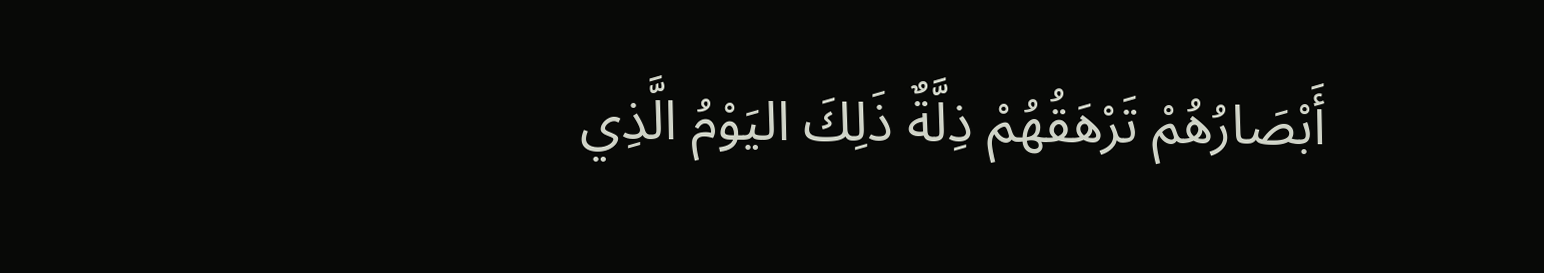أَبْصَارُهُمْ تَرْهَقُهُمْ ذِلَّةٌ ذَلِكَ اليَوْمُ الَّذِي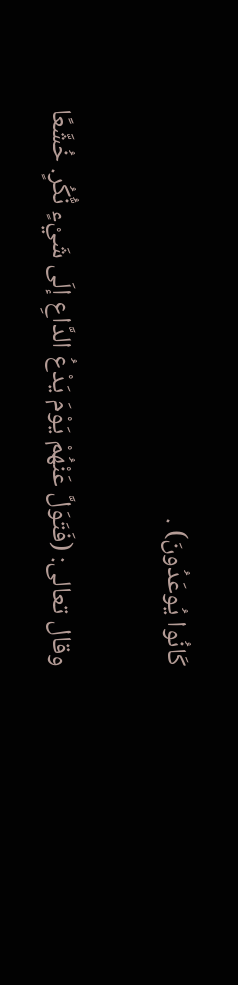كَانُوا يُوعَدُونَ) .

وقال تعالى: (فَتَوَلَّ عَنْهُمْ يَوْمَ يَدْعُ الدَّاعِ إلَى شَيْءٍ نُّكُرٍ. خُشَّعًا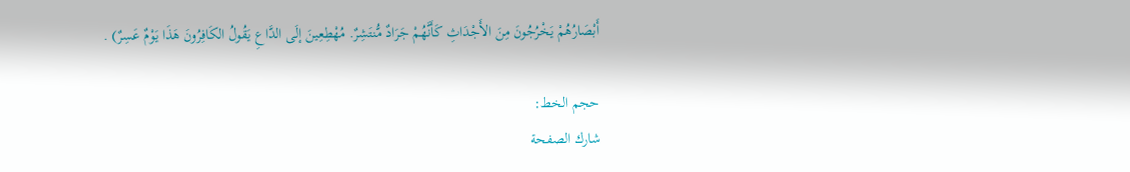أَبْصَارُهُمْ يَخْرُجُونَ مِنَ الأَجْدَاثِ كَأَنَّهُمْ جَرَادٌ مُّنتَشِرٌ. مُهْطِعِينَ إلَى الدَّاعِ يَقُولُ الكَافِرُونَ هَذَا يَوْمٌ عَسِرٌ) .

حجم الخط:
شارك الصفحة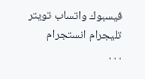فيسبوك واتساب تويتر تليجرام انستجرام
. . .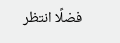فضلًا انتظر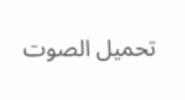تحميل الصوت